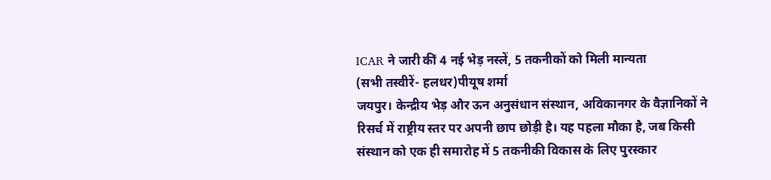ICAR ने जारी कीं 4 नई भेड़ नस्लें, 5 तकनीकों को मिली मान्यता
(सभी तस्वीरें- हलधर)पीयूष शर्मा
जयपुर। केन्द्रीय भेड़ और ऊन अनुसंधान संस्थान, अविकानगर के वैज्ञानिकों ने रिसर्च में राष्ट्रीय स्तर पर अपनी छाप छोड़ी है। यह पहला मौका है, जब किसी संस्थान को एक ही समारोह में 5 तकनीकी विकास के लिए पुरस्कार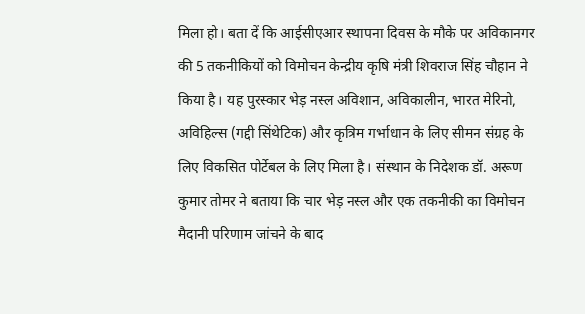मिला हो। बता दें कि आईसीएआर स्थापना दिवस के मौके पर अविकानगर की 5 तकनीकियों को विमोचन केन्द्रीय कृषि मंत्री शिवराज सिंह चौहान ने किया है। यह पुरस्कार भेड़ नस्ल अविशान, अविकालीन, भारत मेरिनो, अविहिल्स (गद्दी सिंथेटिक) और कृत्रिम गर्भाधान के लिए सीमन संग्रह के लिए विकसित पोर्टेबल के लिए मिला है। संस्थान के निदेशक डॉ. अरूण कुमार तोमर ने बताया कि चार भेड़ नस्ल और एक तकनीकी का विमोचन मैदानी परिणाम जांचने के बाद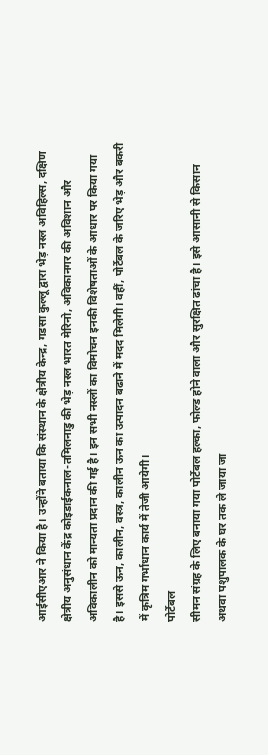आईसीएआर ने किया है। उन्होंने बताया कि संस्थान के क्षेत्रीय केन्द्र, गडसा कुल्लू द्वारा भेड़ नस्ल अविहिल्स, दक्षिण क्षेत्रीय अनुसंधान केंद्र कोइडाईकनाल-तमिलनाडु की भेड़ नस्ल भारत मेरिनो, अविकानगर की अविशान और अविकालीन को मान्यता प्रदान की गई है। इन सभी नस्लों का विमोचन इनकी विशेषताओं के आधार पर किया गया है। इससे ऊन, कालीन, वस्त्र, कालीन ऊन का उत्पादन बढाने में मदद मिलेगी। वहीं, पोर्टेबल के जरिए भेड़ और बकरी में कृत्रिम गर्भाधान कार्य में तेजी आयेगी।
पोर्टेबल
सीमन संग्रह के लिए बनाया गया पोर्टेबल हल्का, फोल्ड होने वाला और सुरक्षित ढांचा है। इसे आसानी से किसान अथवा पशुपालक के घर तक ले जाया जा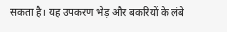सकता है। यह उपकरण भेड़ और बकरियों के लंबे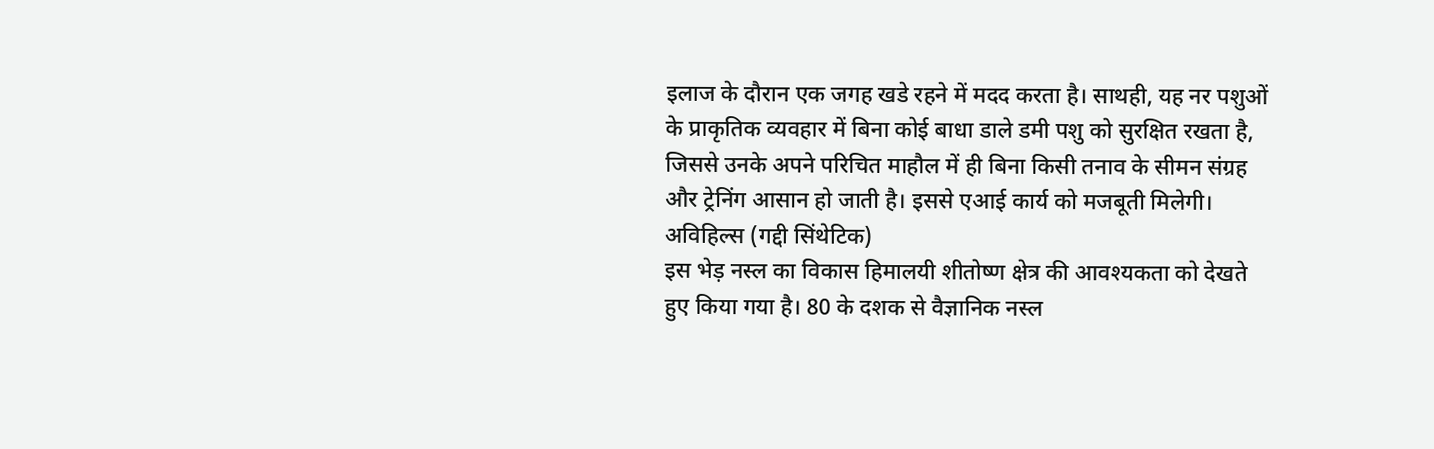इलाज के दौरान एक जगह खडे रहने में मदद करता है। साथही, यह नर पशुओं के प्राकृतिक व्यवहार में बिना कोई बाधा डाले डमी पशु को सुरक्षित रखता है, जिससे उनके अपने परिचित माहौल में ही बिना किसी तनाव के सीमन संग्रह और ट्रेनिंग आसान हो जाती है। इससे एआई कार्य को मजबूती मिलेगी।
अविहिल्स (गद्दी सिंथेटिक)
इस भेड़ नस्ल का विकास हिमालयी शीतोष्ण क्षेत्र की आवश्यकता को देखते हुए किया गया है। 80 के दशक से वैज्ञानिक नस्ल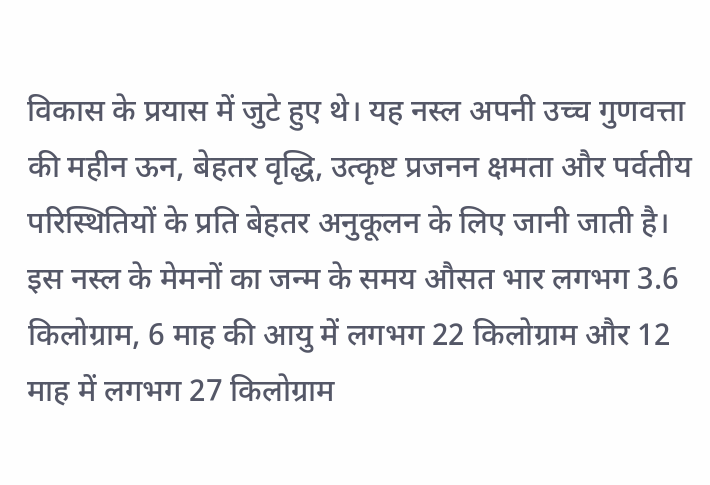विकास के प्रयास में जुटे हुए थे। यह नस्ल अपनी उच्च गुणवत्ता की महीन ऊन, बेहतर वृद्धि, उत्कृष्ट प्रजनन क्षमता और पर्वतीय परिस्थितियों के प्रति बेहतर अनुकूलन के लिए जानी जाती है। इस नस्ल के मेमनों का जन्म के समय औसत भार लगभग 3.6 किलोग्राम, 6 माह की आयु में लगभग 22 किलोग्राम और 12 माह में लगभग 27 किलोग्राम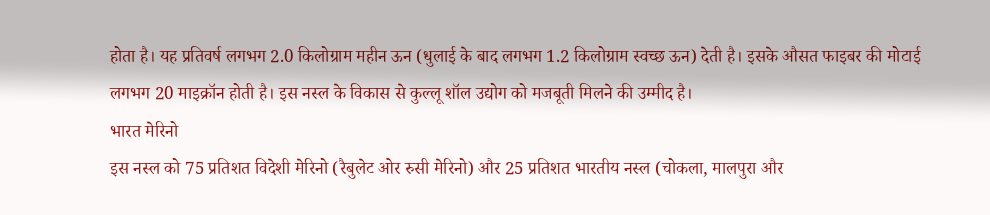होता है। यह प्रतिवर्ष लगभग 2.0 किलोग्राम महीन ऊन (धुलाई के बाद लगभग 1.2 किलोग्राम स्वच्छ ऊन) देती है। इसके औसत फाइबर की मोटाई लगभग 20 माइक्रॉन होती है। इस नस्ल के विकास से कुल्लू शॉल उद्योग को मजबूती मिलने की उम्मीद है।
भारत मेरिनो
इस नस्ल को 75 प्रतिशत विदेशी मेरिनो (रैबुलेट ओर रुसी मेरिनो) और 25 प्रतिशत भारतीय नस्ल (चोकला, मालपुरा और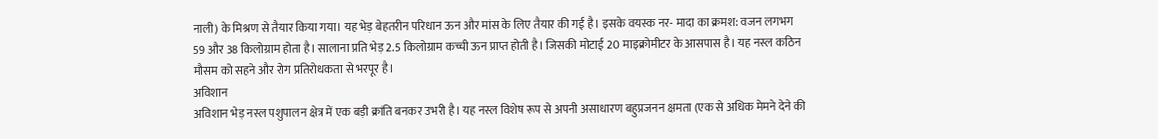नाली) के मिश्रण से तैयार किया गया। यह भेड़ बेहतरीन परिधान ऊन और मांस के लिए तैयार की गई है। इसके वयस्क नर- मादा का क्रमश: वजन लगभग 59 और 38 किलोग्राम होता है। सालाना प्रति भेड़ 2.5 किलोग्राम कच्ची ऊन प्राप्त होती है। जिसकी मोटाई 20 माइक्रोमीटर के आसपास है। यह नस्ल कठिन मौसम को सहने और रोग प्रतिरोधकता से भरपूर है।
अविशान
अविशान भेड़ नस्ल पशुपालन क्षेत्र में एक बड़ी क्रांति बनकर उभरी है। यह नस्ल विशेष रूप से अपनी असाधारण बहुप्रजनन क्षमता (एक से अधिक मेमने देने की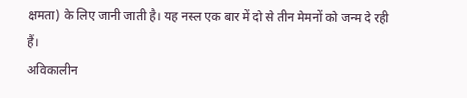क्षमता) के लिए जानी जाती है। यह नस्ल एक बार में दो से तीन मेमनों को जन्म दे रही हैं।
अविकालीन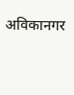अविकानगर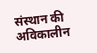संस्थान की अविकालीन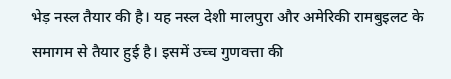भेड़ नस्ल तैयार की है। यह नस्ल देशी मालपुरा और अमेरिकी रामबुइलट के समागम से तैयार हुई है। इसमें उच्च गुणवत्ता की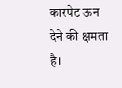कारपेट ऊन देने की क्षमता है।